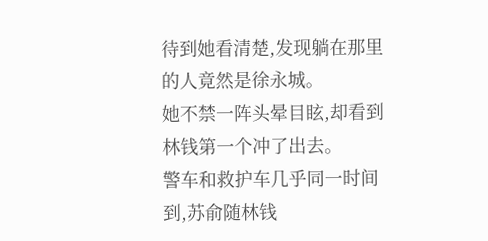待到她看清楚,发现躺在那里的人竟然是徐永城。
她不禁一阵头晕目眩,却看到林钱第一个冲了出去。
警车和救护车几乎同一时间到,苏俞随林钱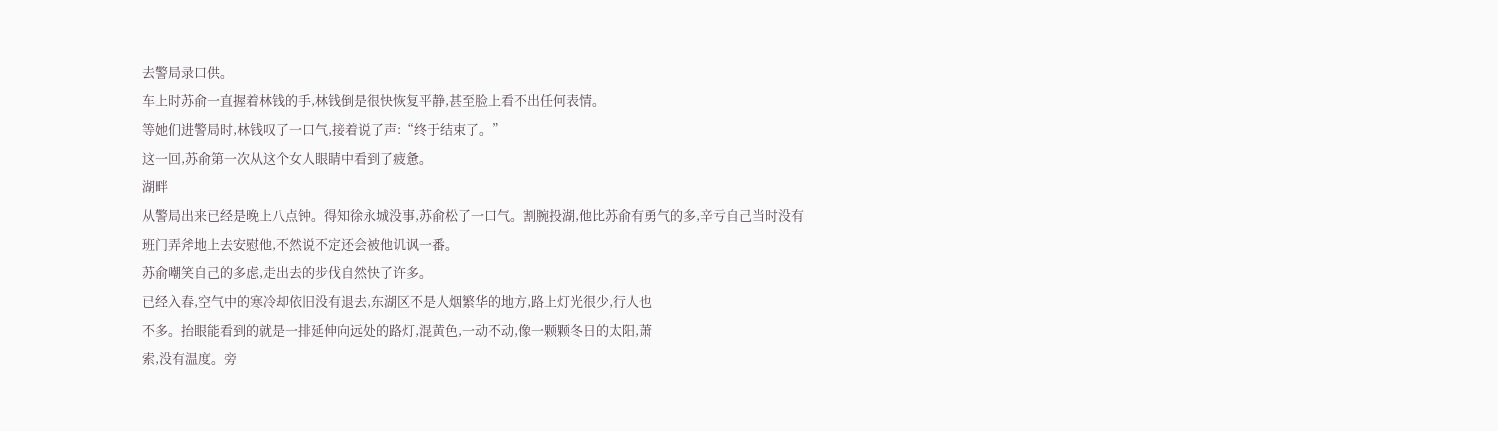去警局录口供。
车上时苏俞一直握着林钱的手,林钱倒是很快恢复平静,甚至脸上看不出任何表情。
等她们进警局时,林钱叹了一口气,接着说了声:“终于结束了。”
这一回,苏俞第一次从这个女人眼睛中看到了疲惫。
湖畔
从警局出来已经是晚上八点钟。得知徐永城没事,苏俞松了一口气。割腕投湖,他比苏俞有勇气的多,辛亏自己当时没有班门弄斧地上去安慰他,不然说不定还会被他讥讽一番。
苏俞嘲笑自己的多虑,走出去的步伐自然快了许多。
已经入春,空气中的寒冷却依旧没有退去,东湖区不是人烟繁华的地方,路上灯光很少,行人也
不多。抬眼能看到的就是一排延伸向远处的路灯,混黄色,一动不动,像一颗颗冬日的太阳,萧
索,没有温度。旁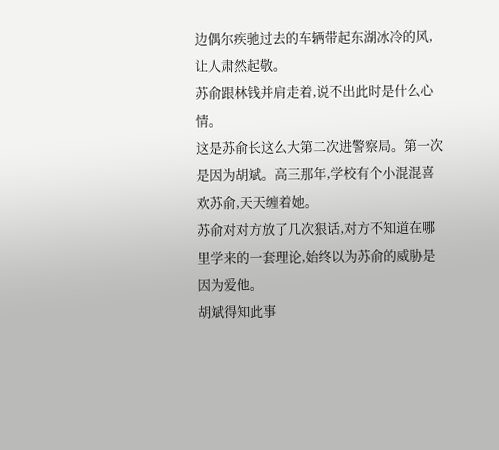边偶尔疾驰过去的车辆带起东湖冰冷的风,让人肃然起敬。
苏俞跟林钱并肩走着,说不出此时是什么心情。
这是苏俞长这么大第二次进警察局。第一次是因为胡斌。高三那年,学校有个小混混喜欢苏俞,天天缠着她。
苏俞对对方放了几次狠话,对方不知道在哪里学来的一套理论,始终以为苏俞的威胁是因为爱他。
胡斌得知此事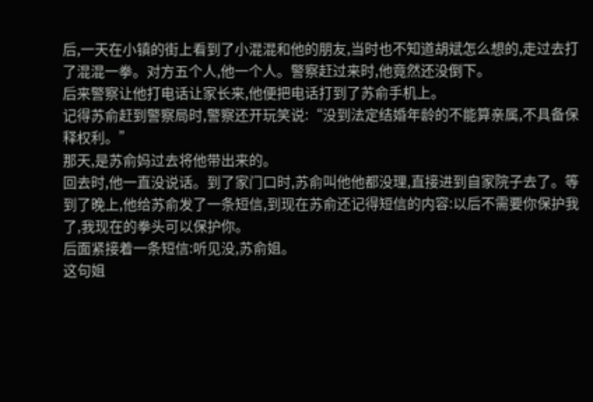后,一天在小镇的街上看到了小混混和他的朋友,当时也不知道胡斌怎么想的,走过去打了混混一拳。对方五个人,他一个人。警察赶过来时,他竟然还没倒下。
后来警察让他打电话让家长来,他便把电话打到了苏俞手机上。
记得苏俞赶到警察局时,警察还开玩笑说:“没到法定结婚年龄的不能算亲属,不具备保释权利。”
那天,是苏俞妈过去将他带出来的。
回去时,他一直没说话。到了家门口时,苏俞叫他他都没理,直接进到自家院子去了。等到了晚上,他给苏俞发了一条短信,到现在苏俞还记得短信的内容:以后不需要你保护我了,我现在的拳头可以保护你。
后面紧接着一条短信:听见没,苏俞姐。
这句姐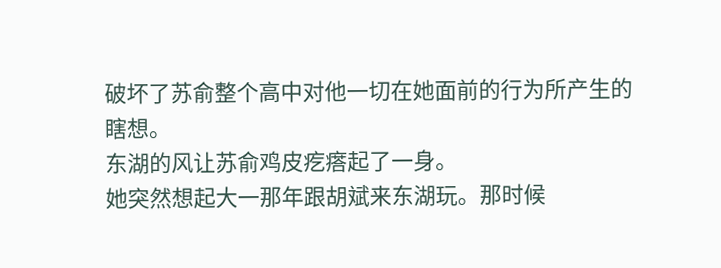破坏了苏俞整个高中对他一切在她面前的行为所产生的瞎想。
东湖的风让苏俞鸡皮疙瘩起了一身。
她突然想起大一那年跟胡斌来东湖玩。那时候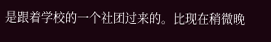是跟着学校的一个社团过来的。比现在稍微晚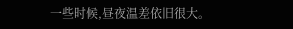一些时候,昼夜温差依旧很大。